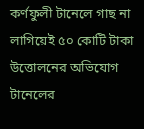কর্ণফুলী টানেলে গাছ না লাগিয়েই ৫০ কোটি টাকা উত্তোলনের অভিযোগ
টানেলের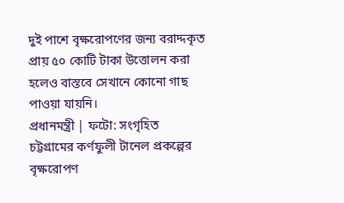দুই পাশে বৃক্ষরোপণের জন্য বরাদ্দকৃত প্রায় ৫০ কোটি টাকা উত্তোলন করা হলেও বাস্তবে সেখানে কোনো গাছ পাওয়া যায়নি।
প্রধানমন্ত্রী | ফটো: সংগৃহিত
চট্টগ্রামের কর্ণফুলী টানেল প্রকল্পের বৃক্ষরোপণ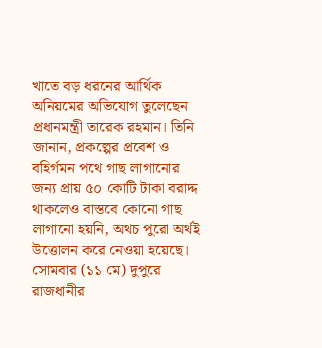খাতে বড় ধরনের আর্থিক অনিয়মের অভিযোগ তুলেছেন প্রধানমন্ত্রী তারেক রহমান। তিনি জানান, প্রকল্পের প্রবেশ ও বহির্গমন পথে গাছ লাগানোর জন্য প্রায় ৫০ কোটি টাকা বরাদ্দ থাকলেও বাস্তবে কোনো গাছ লাগানো হয়নি, অথচ পুরো অর্থই উত্তোলন করে নেওয়া হয়েছে।
সোমবার (১১ মে) দুপুরে রাজধানীর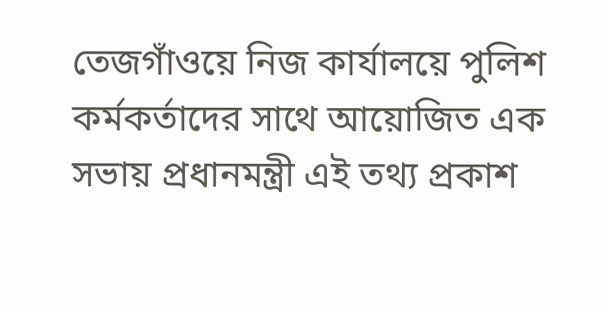তেজগাঁওয়ে নিজ কার্যালয়ে পুলিশ কর্মকর্তাদের সাথে আয়োজিত এক সভায় প্রধানমন্ত্রী এই তথ্য প্রকাশ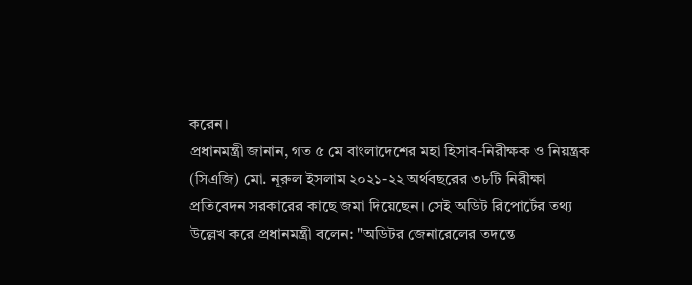করেন।
প্রধানমন্ত্রী জানান, গত ৫ মে বাংলাদেশের মহা হিসাব-নিরীক্ষক ও নিয়ন্ত্রক (সিএজি) মো. নূরুল ইসলাম ২০২১-২২ অর্থবছরের ৩৮টি নিরীক্ষা প্রতিবেদন সরকারের কাছে জমা দিয়েছেন। সেই অডিট রিপোর্টের তথ্য উল্লেখ করে প্রধানমন্ত্রী বলেন: "অডিটর জেনারেলের তদন্তে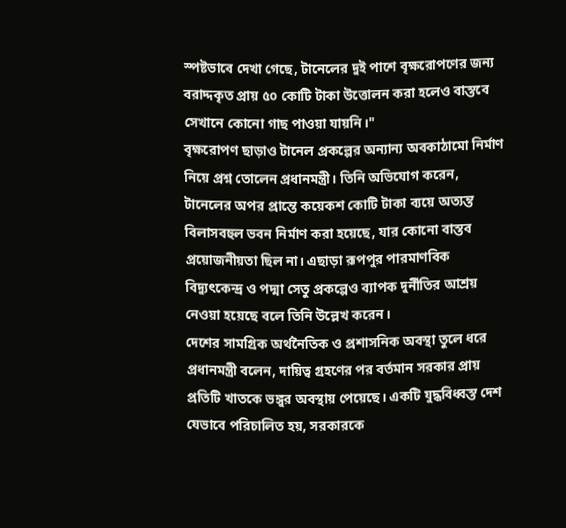স্পষ্টভাবে দেখা গেছে, টানেলের দুই পাশে বৃক্ষরোপণের জন্য বরাদ্দকৃত প্রায় ৫০ কোটি টাকা উত্তোলন করা হলেও বাস্তবে সেখানে কোনো গাছ পাওয়া যায়নি।"
বৃক্ষরোপণ ছাড়াও টানেল প্রকল্পের অন্যান্য অবকাঠামো নির্মাণ নিয়ে প্রশ্ন তোলেন প্রধানমন্ত্রী। তিনি অভিযোগ করেন, টানেলের অপর প্রান্তে কয়েকশ কোটি টাকা ব্যয়ে অত্যন্ত বিলাসবহুল ভবন নির্মাণ করা হয়েছে, যার কোনো বাস্তব প্রয়োজনীয়তা ছিল না। এছাড়া রূপপুর পারমাণবিক বিদ্যুৎকেন্দ্র ও পদ্মা সেতু প্রকল্পেও ব্যাপক দুর্নীতির আশ্রয় নেওয়া হয়েছে বলে তিনি উল্লেখ করেন।
দেশের সামগ্রিক অর্থনৈতিক ও প্রশাসনিক অবস্থা তুলে ধরে প্রধানমন্ত্রী বলেন, দায়িত্ব গ্রহণের পর বর্তমান সরকার প্রায় প্রতিটি খাতকে ভঙ্গুর অবস্থায় পেয়েছে। একটি যুদ্ধবিধ্বস্ত দেশ যেভাবে পরিচালিত হয়, সরকারকে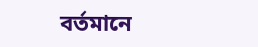বর্তমানে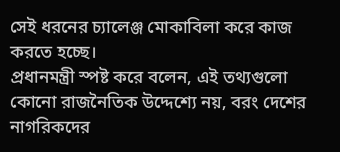সেই ধরনের চ্যালেঞ্জ মোকাবিলা করে কাজ করতে হচ্ছে।
প্রধানমন্ত্রী স্পষ্ট করে বলেন, এই তথ্যগুলো কোনো রাজনৈতিক উদ্দেশ্যে নয়, বরং দেশের নাগরিকদের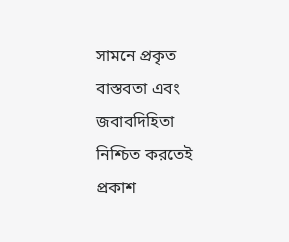সামনে প্রকৃত বাস্তবতা এবং জবাবদিহিতা নিশ্চিত করতেই প্রকাশ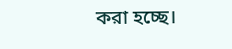করা হচ্ছে।